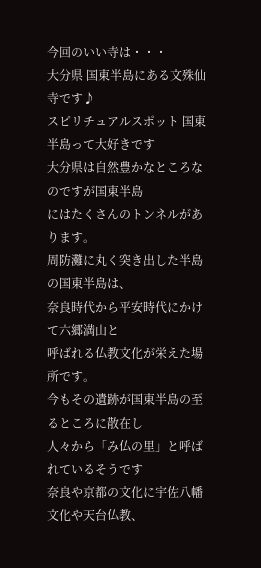今回のいい寺は・・・
大分県 国東半島にある文殊仙寺です♪
スピリチュアルスポット 国東半島って大好きです
大分県は自然豊かなところなのですが国東半島
にはたくさんのトンネルがあります。
周防灘に丸く突き出した半島の国東半島は、
奈良時代から平安時代にかけて六郷満山と
呼ばれる仏教文化が栄えた場所です。
今もその遺跡が国東半島の至るところに散在し
人々から「み仏の里」と呼ばれているそうです
奈良や京都の文化に宇佐八幡文化や天台仏教、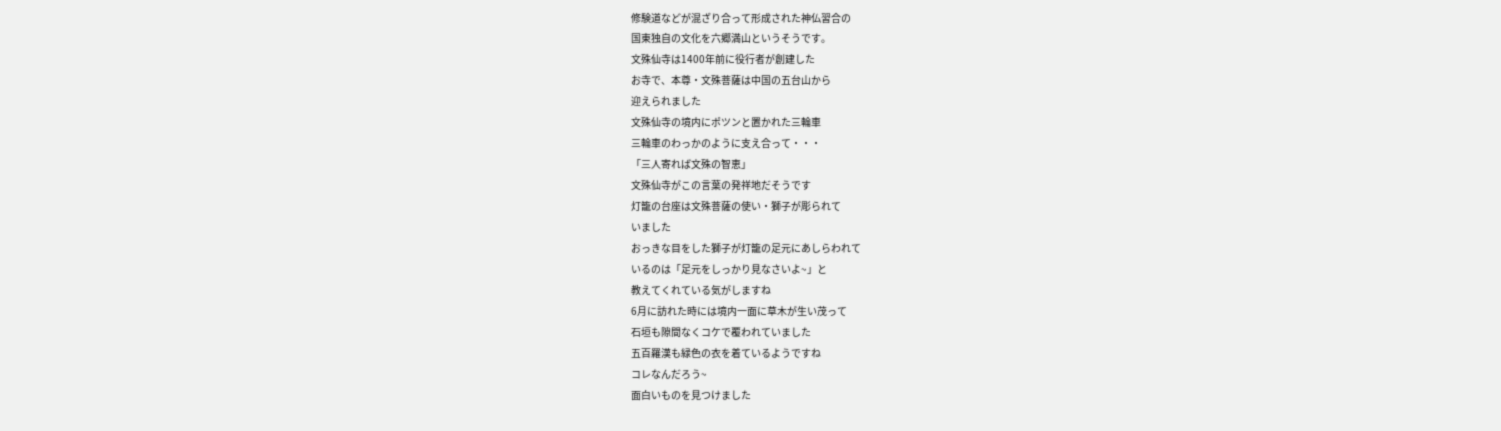修験道などが混ざり合って形成された神仏習合の
国東独自の文化を六郷満山というそうです。
文殊仙寺は1400年前に役行者が創建した
お寺で、本尊・文殊菩薩は中国の五台山から
迎えられました
文殊仙寺の境内にポツンと置かれた三輪車
三輪車のわっかのように支え合って・・・
「三人寄れば文殊の智恵」
文殊仙寺がこの言葉の発祥地だそうです
灯籠の台座は文殊菩薩の使い・獅子が彫られて
いました
おっきな目をした獅子が灯籠の足元にあしらわれて
いるのは「足元をしっかり見なさいよ~」と
教えてくれている気がしますね
6月に訪れた時には境内一面に草木が生い茂って
石垣も隙間なくコケで覆われていました
五百羅漢も緑色の衣を着ているようですね
コレなんだろう~
面白いものを見つけました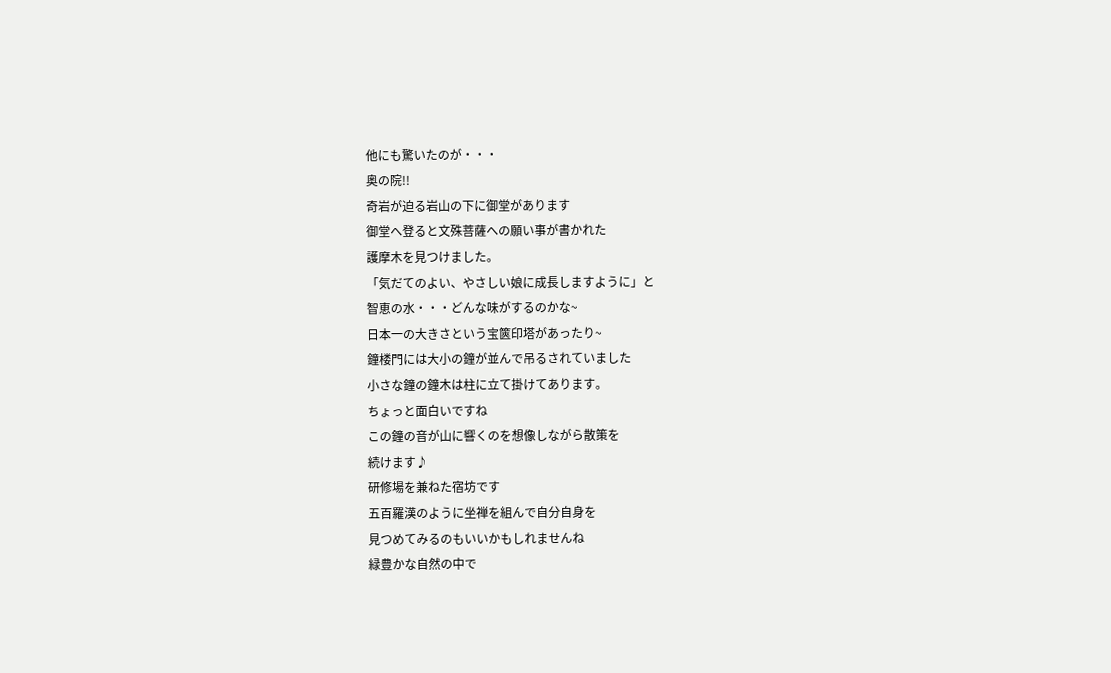他にも驚いたのが・・・
奥の院!!
奇岩が迫る岩山の下に御堂があります
御堂へ登ると文殊菩薩への願い事が書かれた
護摩木を見つけました。
「気だてのよい、やさしい娘に成長しますように」と
智恵の水・・・どんな味がするのかな~
日本一の大きさという宝篋印塔があったり~
鐘楼門には大小の鐘が並んで吊るされていました
小さな鐘の鐘木は柱に立て掛けてあります。
ちょっと面白いですね
この鐘の音が山に響くのを想像しながら散策を
続けます♪
研修場を兼ねた宿坊です
五百羅漢のように坐禅を組んで自分自身を
見つめてみるのもいいかもしれませんね
緑豊かな自然の中で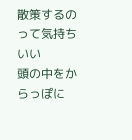散策するのって気持ちいい
頭の中をからっぽに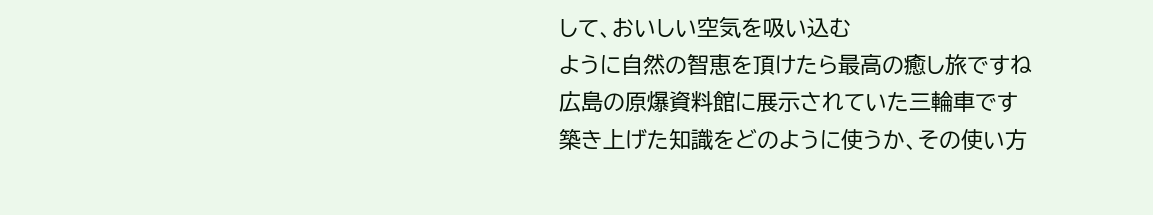して、おいしい空気を吸い込む
ように自然の智恵を頂けたら最高の癒し旅ですね
広島の原爆資料館に展示されていた三輪車です
築き上げた知識をどのように使うか、その使い方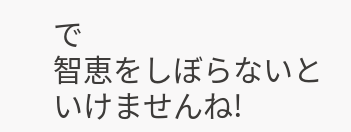で
智恵をしぼらないといけませんね!